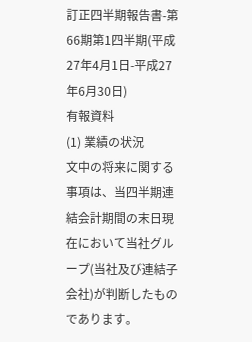訂正四半期報告書-第66期第1四半期(平成27年4月1日-平成27年6月30日)
有報資料
(1) 業績の状況
文中の将来に関する事項は、当四半期連結会計期間の末日現在において当社グループ(当社及び連結子会社)が判断したものであります。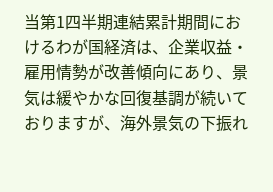当第1四半期連結累計期間におけるわが国経済は、企業収益・雇用情勢が改善傾向にあり、景気は緩やかな回復基調が続いておりますが、海外景気の下振れ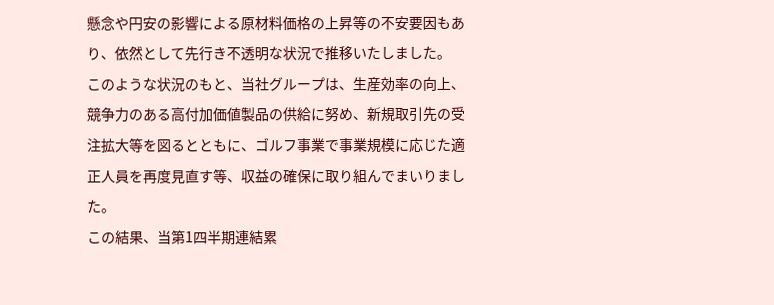懸念や円安の影響による原材料価格の上昇等の不安要因もあり、依然として先行き不透明な状況で推移いたしました。
このような状況のもと、当社グループは、生産効率の向上、競争力のある高付加価値製品の供給に努め、新規取引先の受注拡大等を図るとともに、ゴルフ事業で事業規模に応じた適正人員を再度見直す等、収益の確保に取り組んでまいりました。
この結果、当第1四半期連結累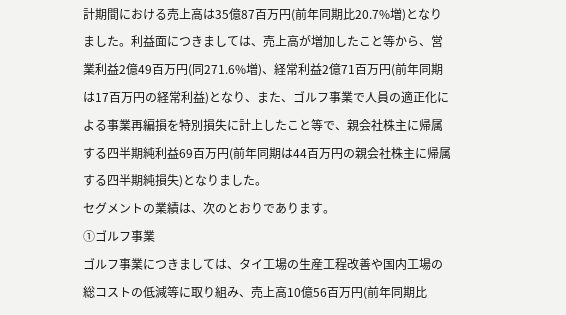計期間における売上高は35億87百万円(前年同期比20.7%増)となりました。利益面につきましては、売上高が増加したこと等から、営業利益2億49百万円(同271.6%増)、経常利益2億71百万円(前年同期は17百万円の経常利益)となり、また、ゴルフ事業で人員の適正化による事業再編損を特別損失に計上したこと等で、親会社株主に帰属する四半期純利益69百万円(前年同期は44百万円の親会社株主に帰属する四半期純損失)となりました。
セグメントの業績は、次のとおりであります。
①ゴルフ事業
ゴルフ事業につきましては、タイ工場の生産工程改善や国内工場の総コストの低減等に取り組み、売上高10億56百万円(前年同期比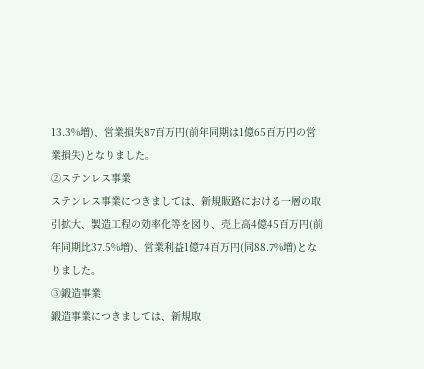13.3%増)、営業損失87百万円(前年同期は1億65百万円の営業損失)となりました。
②ステンレス事業
ステンレス事業につきましては、新規販路における一層の取引拡大、製造工程の効率化等を図り、売上高4億45百万円(前年同期比37.5%増)、営業利益1億74百万円(同88.7%増)となりました。
③鍛造事業
鍛造事業につきましては、新規取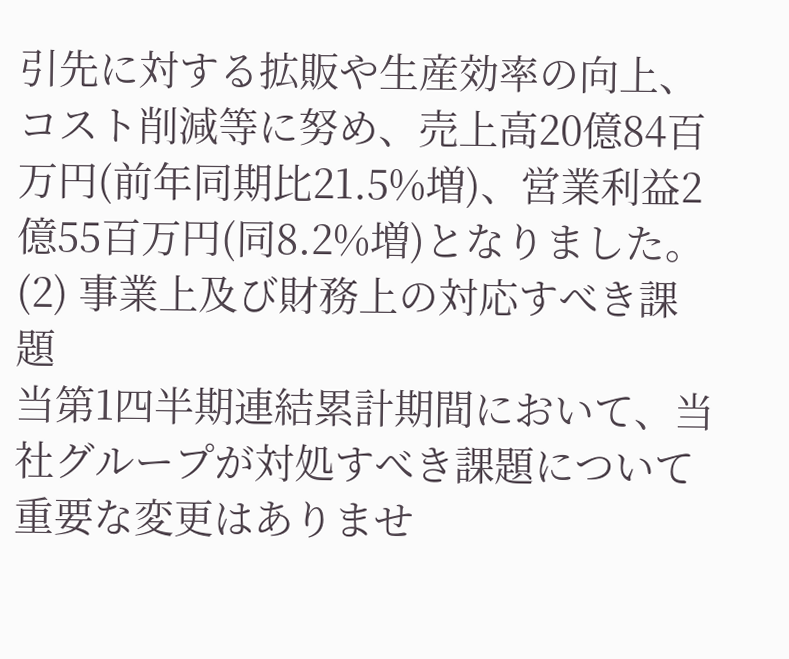引先に対する拡販や生産効率の向上、コスト削減等に努め、売上高20億84百万円(前年同期比21.5%増)、営業利益2億55百万円(同8.2%増)となりました。
(2) 事業上及び財務上の対応すべき課題
当第1四半期連結累計期間において、当社グループが対処すべき課題について重要な変更はありませ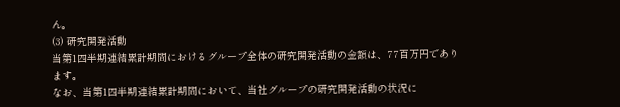ん。
(3) 研究開発活動
当第1四半期連結累計期間におけるグループ全体の研究開発活動の金額は、77百万円であります。
なお、当第1四半期連結累計期間において、当社グループの研究開発活動の状況に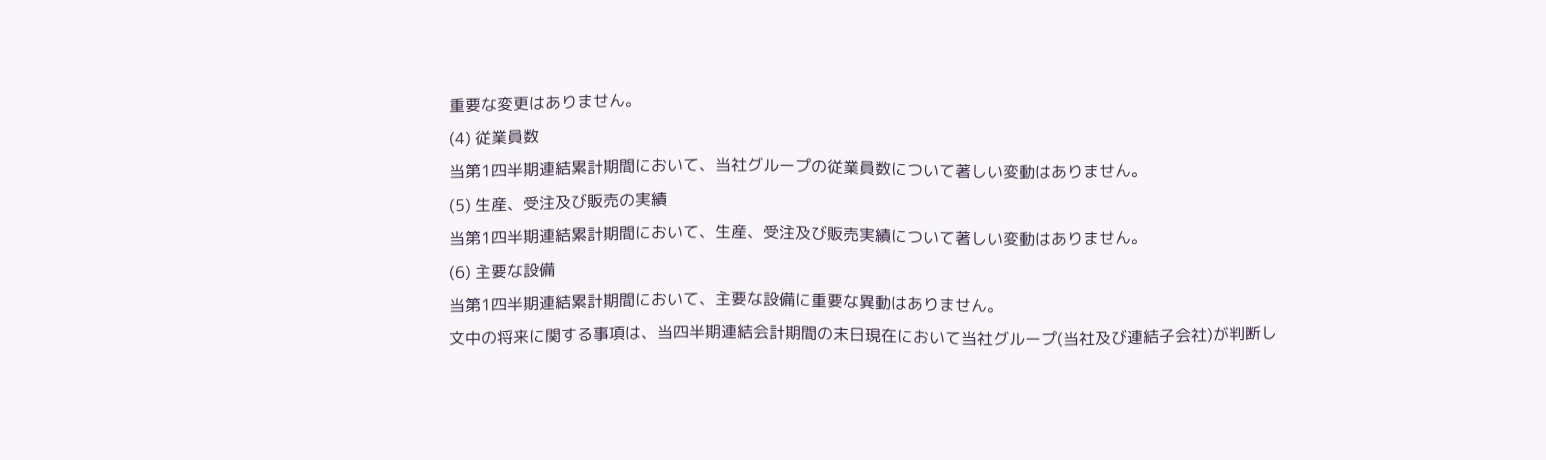重要な変更はありません。
(4) 従業員数
当第1四半期連結累計期間において、当社グループの従業員数について著しい変動はありません。
(5) 生産、受注及び販売の実績
当第1四半期連結累計期間において、生産、受注及び販売実績について著しい変動はありません。
(6) 主要な設備
当第1四半期連結累計期間において、主要な設備に重要な異動はありません。
文中の将来に関する事項は、当四半期連結会計期間の末日現在において当社グループ(当社及び連結子会社)が判断し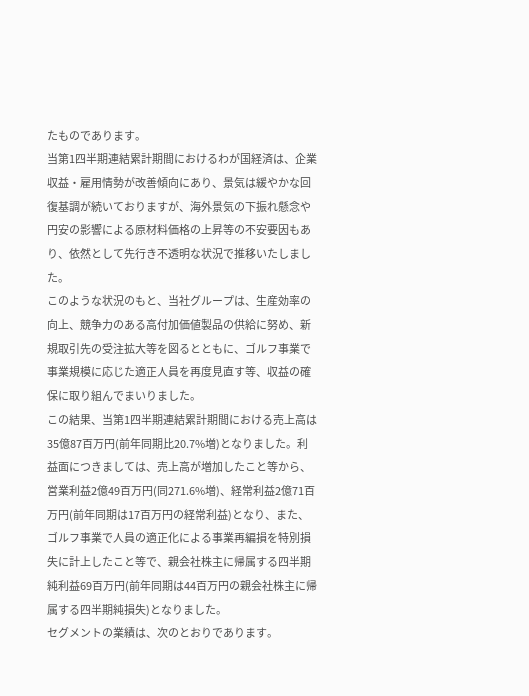たものであります。
当第1四半期連結累計期間におけるわが国経済は、企業収益・雇用情勢が改善傾向にあり、景気は緩やかな回復基調が続いておりますが、海外景気の下振れ懸念や円安の影響による原材料価格の上昇等の不安要因もあり、依然として先行き不透明な状況で推移いたしました。
このような状況のもと、当社グループは、生産効率の向上、競争力のある高付加価値製品の供給に努め、新規取引先の受注拡大等を図るとともに、ゴルフ事業で事業規模に応じた適正人員を再度見直す等、収益の確保に取り組んでまいりました。
この結果、当第1四半期連結累計期間における売上高は35億87百万円(前年同期比20.7%増)となりました。利益面につきましては、売上高が増加したこと等から、営業利益2億49百万円(同271.6%増)、経常利益2億71百万円(前年同期は17百万円の経常利益)となり、また、ゴルフ事業で人員の適正化による事業再編損を特別損失に計上したこと等で、親会社株主に帰属する四半期純利益69百万円(前年同期は44百万円の親会社株主に帰属する四半期純損失)となりました。
セグメントの業績は、次のとおりであります。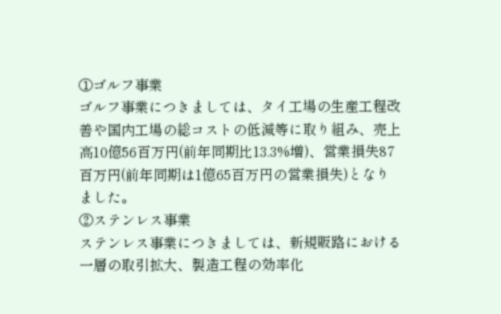①ゴルフ事業
ゴルフ事業につきましては、タイ工場の生産工程改善や国内工場の総コストの低減等に取り組み、売上高10億56百万円(前年同期比13.3%増)、営業損失87百万円(前年同期は1億65百万円の営業損失)となりました。
②ステンレス事業
ステンレス事業につきましては、新規販路における一層の取引拡大、製造工程の効率化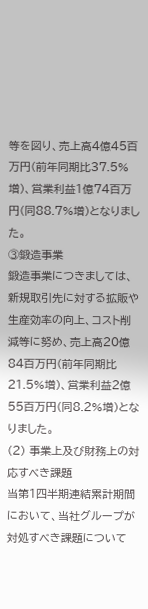等を図り、売上高4億45百万円(前年同期比37.5%増)、営業利益1億74百万円(同88.7%増)となりました。
③鍛造事業
鍛造事業につきましては、新規取引先に対する拡販や生産効率の向上、コスト削減等に努め、売上高20億84百万円(前年同期比21.5%増)、営業利益2億55百万円(同8.2%増)となりました。
(2) 事業上及び財務上の対応すべき課題
当第1四半期連結累計期間において、当社グループが対処すべき課題について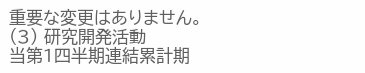重要な変更はありません。
(3) 研究開発活動
当第1四半期連結累計期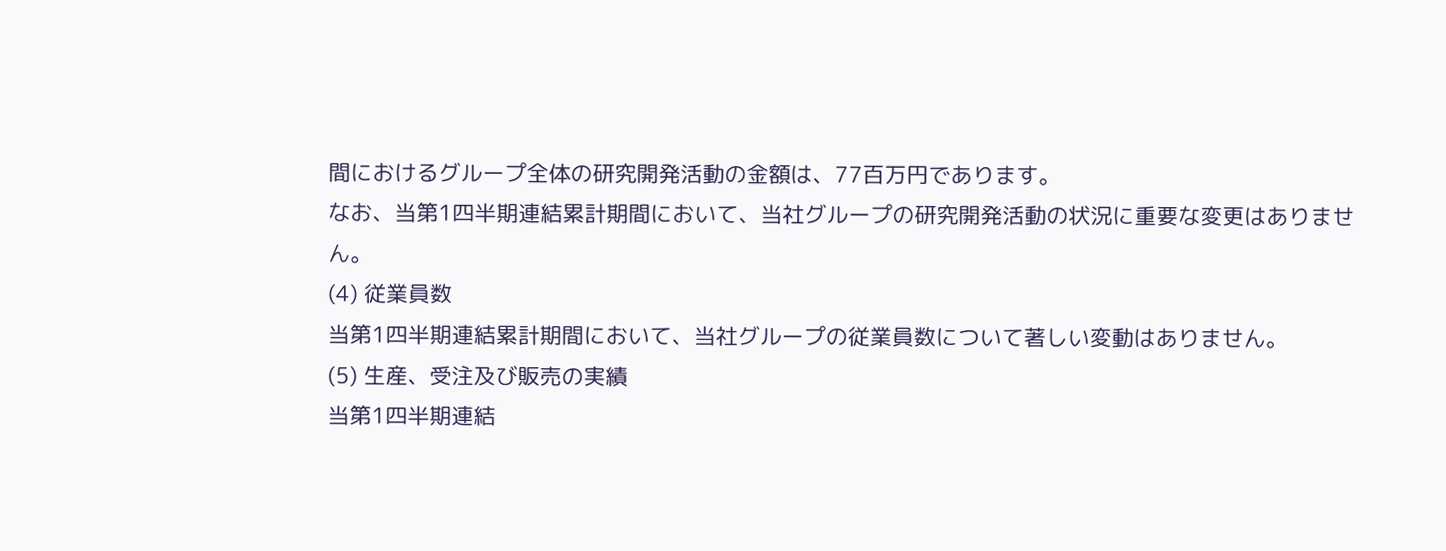間におけるグループ全体の研究開発活動の金額は、77百万円であります。
なお、当第1四半期連結累計期間において、当社グループの研究開発活動の状況に重要な変更はありません。
(4) 従業員数
当第1四半期連結累計期間において、当社グループの従業員数について著しい変動はありません。
(5) 生産、受注及び販売の実績
当第1四半期連結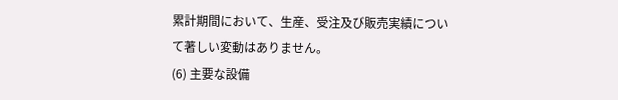累計期間において、生産、受注及び販売実績について著しい変動はありません。
(6) 主要な設備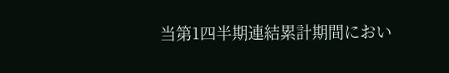当第1四半期連結累計期間におい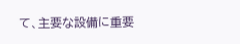て、主要な設備に重要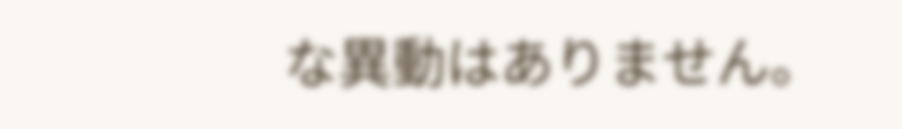な異動はありません。